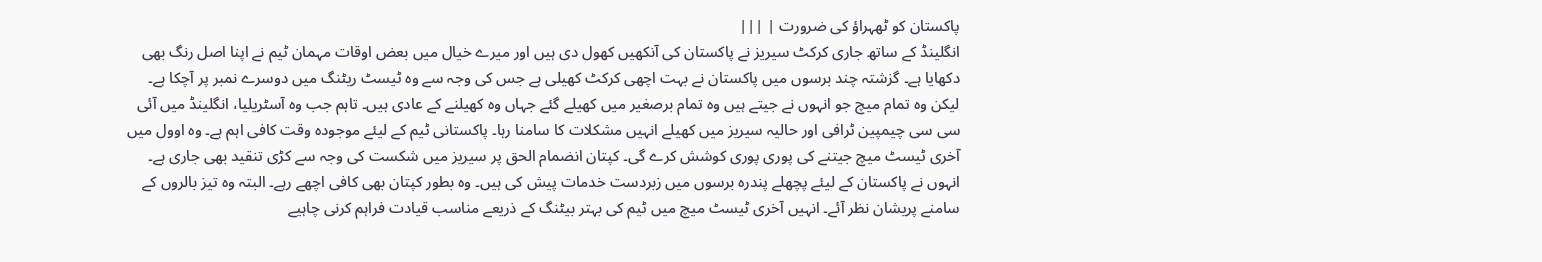پاکستان کو ٹھہراؤ کی ضرورت | |||
انگلینڈ کے ساتھ جاری کرکٹ سیریز نے پاکستان کی آنکھیں کھول دی ہیں اور میرے خیال میں بعض اوقات مہمان ٹیم نے اپنا اصل رنگ بھی دکھایا ہے۔ گزشتہ چند برسوں میں پاکستان نے بہت اچھی کرکٹ کھیلی ہے جس کی وجہ سے وہ ٹیسٹ ریٹنگ میں دوسرے نمبر پر آچکا ہے۔ لیکن وہ تمام میچ جو انہوں نے جیتے ہیں وہ تمام برصغیر میں کھیلے گئے جہاں وہ کھیلنے کے عادی ہیں۔ تاہم جب وہ آسٹریلیا، انگلینڈ میں آئی سی سی چیمپین ٹرافی اور حالیہ سیریز میں کھیلے انہیں مشکلات کا سامنا رہا۔ پاکستانی ٹیم کے لیئے موجودہ وقت کافی اہم ہے۔ وہ اوول میں آخری ٹیسٹ میچ جیتنے کی پوری پوری کوشش کرے گی۔ کپتان انضمام الحق پر سیریز میں شکست کی وجہ سے کڑی تنقید بھی جاری ہے۔ انہوں نے پاکستان کے لیئے پچھلے پندرہ برسوں میں زبردست خدمات پیش کی ہیں۔ وہ بطور کپتان بھی کافی اچھے رہے۔ البتہ وہ تیز بالروں کے سامنے پریشان نظر آئے۔ انہیں آخری ٹیسٹ میچ میں ٹیم کی بہتر بیٹنگ کے ذریعے مناسب قیادت فراہم کرنی چاہیے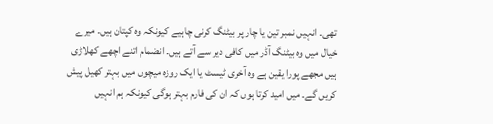تھی۔ انہیں نمبر تین یا چار پر بیٹنگ کرنی چاہیے کیونکہ وہ کپتان ہیں۔ میرے خیال میں وہ بیٹنگ آڈر میں کافی دیر سے آتے ہیں۔ انضمام اتنے اچھے کھلاڑی ہیں مجھے پورا یقین ہے وہ آخری ٹیسٹ یا ایک روزہ میچوں میں بہتر کھیل پیش کریں گے۔ میں امید کرتا ہوں کہ ان کی فارم بہتر ہوگی کیونکہ ہم انہیں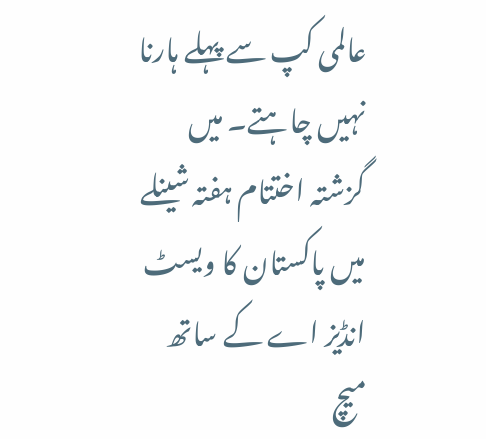عالمی کپ سے پہلے ہارنا نہیں چاہتے۔ میں گزشتہ اختتام ہفتہ شینلے میں پاکستان کا ویسٹ انڈیز اے کے ساتھ میچ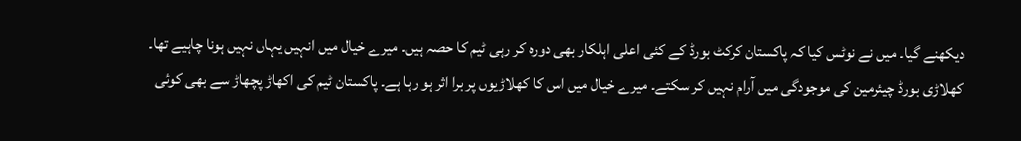دیکھنے گیا۔ میں نے نوٹس کیا کہ پاکستان کرکٹ بورڈ کے کئی اعلی اہلکار بھی دورہ کر رہی ٹیم کا حصہ ہیں۔ میرے خیال میں انہیں یہاں نہیں ہونا چاہیے تھا۔ کھلاڑی بورڈ چیئرمین کی موجودگی میں آرام نہیں کر سکتے۔ میرے خیال میں اس کا کھلاڑیوں پر برا اثر ہو رہا ہے۔ پاکستان ٹیم کی اکھاڑ پچھاڑ سے بھی کوئی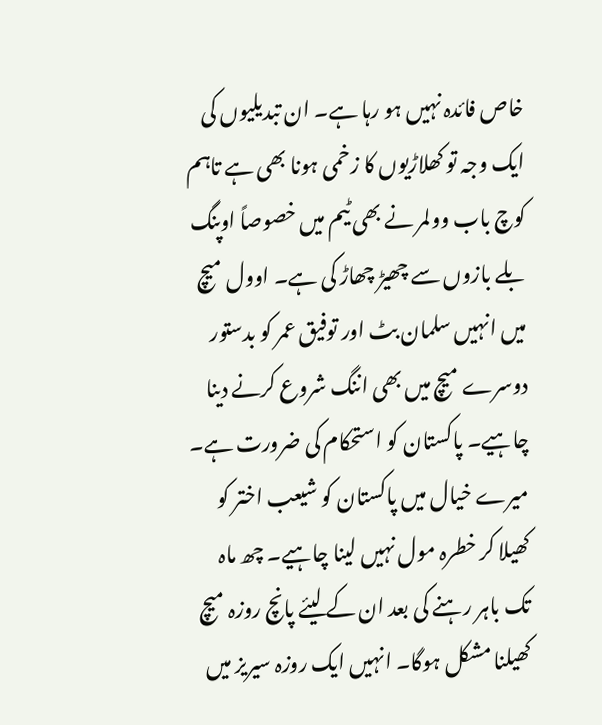خاص فائدہ نہیں ہو رہا ہے۔ ان تبدیلیوں کی ایک وجہ تو کھلاڑیوں کا زخمی ہونا بھی ہے تاہم کوچ باب وولمر نے بھی ٹیم میں خصوصاً اوپنگ بلے بازوں سے چھیڑ چھاڑ کی ہے۔ اوول میچ میں انہیں سلمان بٹ اور توفیق عمر کو بدستور دوسرے میچ میں بھی اننگ شروع کرنے دینا چاہیے۔ پاکستان کو استحکام کی ضرورت ہے۔ میرے خیال میں پاکستان کو شیعب اختر کو کھیلا کر خطرہ مول نہیں لینا چاہیے۔ چھ ماہ تک باہر رہنے کی بعد ان کے لیئے پانچ روزہ میچ کھیلنا مشکل ہوگا۔ انہیں ایک روزہ سیریز میں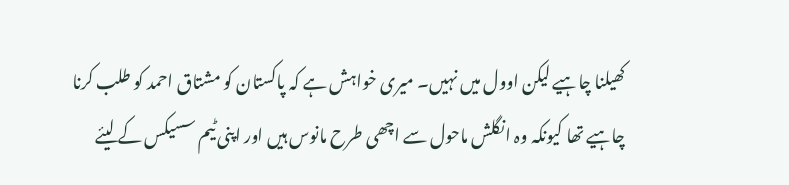کھیلنا چاہیے لیکن اوول میں نہیں۔ میری خواہش ہے کہ پاکستان کو مشتاق احمد کو طلب کرنا چاہیے تھا کیونکہ وہ انگلش ماحول سے اچھی طرح مانوس ہیں اور اپنی ٹیم سسیکس کے لیئے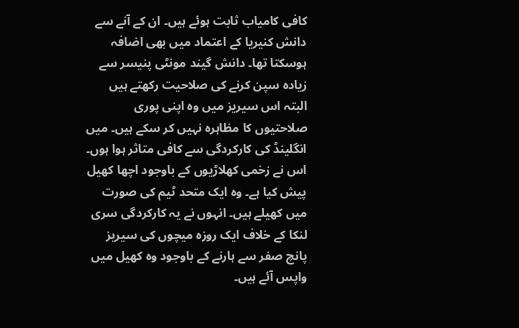کافی کامیاب ثابت ہوئے ہیں۔ ان کے آنے سے دانش کنیریا کے اعتماد میں بھی اضافہ ہوسکتا تھا۔ دانش گیند مونٹی پنیسر سے زیادہ سپن کرنے کی صلاحیت رکھتے ہیں البتہ اس سیریز میں وہ اپنی پوری صلاحتیوں کا مظاہرہ نہیں کر سکے ہیں۔ میں انگلینڈ کی کارکردگی سے کافی متاثر ہوا ہوں۔ اس نے زخمی کھلاڑیوں کے باوجود اچھا کھیل پیش کیا ہے۔ وہ ایک متحد ٹیم کی صورت میں کھیلے ہیں۔ انہوں نے یہ کارکردگی سری لنکا کے خلاف ایک روزہ میچوں کی سیریز پانچ صفر سے ہارنے کے باوجود وہ کھیل میں واپس آئے ہیں۔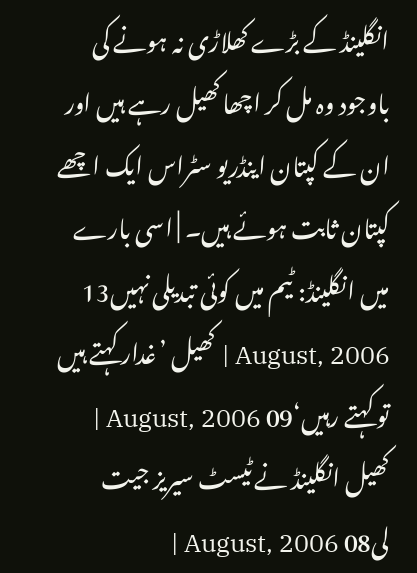انگلینڈ کے بڑے کھلاڑی نہ ہونے کی باوجود وہ مل کر اچھا کھیل رہے ہیں اور ان کے کپتان اینڈریو سٹراس ایک اچھے کپتان ثابت ہوئے ہیں۔ | اسی بارے میں انگلینڈ: ٹیم میں کوئی تبدیلی نہیں13 August, 2006 | کھیل ’غدار کہتے ہیں تو کہتے رہیں‘09 August, 2006 | کھیل انگلینڈ نے ٹیسٹ سیریز جیت لی08 August, 2006 |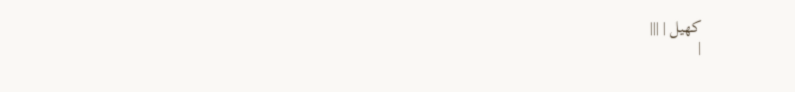کھیل | |||
|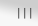|||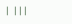| |||